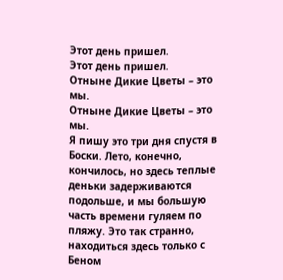Этот день пришел.
Этот день пришел.
Отныне Дикие Цветы – это мы.
Отныне Дикие Цветы – это мы.
Я пишу это три дня спустя в Боски. Лето, конечно, кончилось, но здесь теплые деньки задерживаются подольше, и мы большую часть времени гуляем по пляжу. Это так странно, находиться здесь только с Беном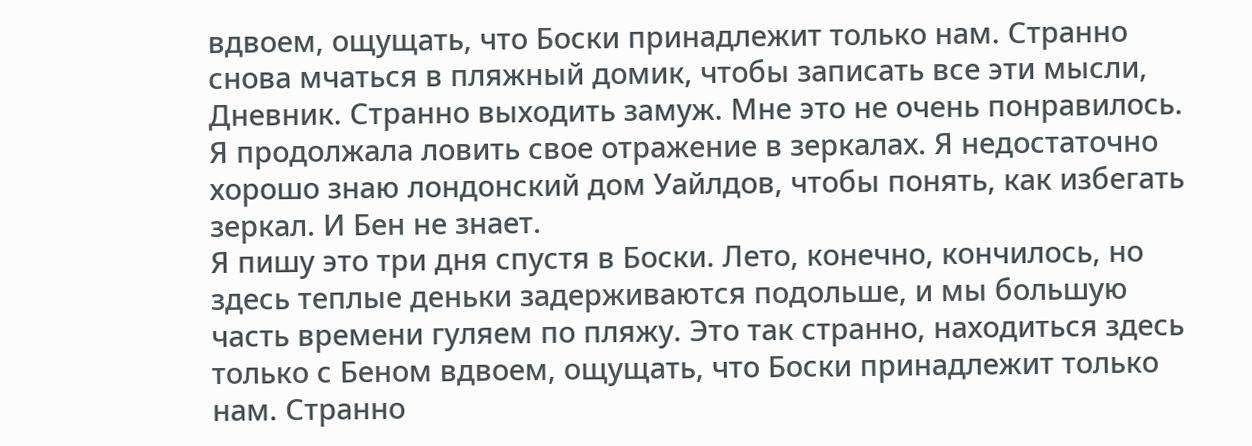вдвоем, ощущать, что Боски принадлежит только нам. Странно снова мчаться в пляжный домик, чтобы записать все эти мысли, Дневник. Странно выходить замуж. Мне это не очень понравилось. Я продолжала ловить свое отражение в зеркалах. Я недостаточно хорошо знаю лондонский дом Уайлдов, чтобы понять, как избегать зеркал. И Бен не знает.
Я пишу это три дня спустя в Боски. Лето, конечно, кончилось, но здесь теплые деньки задерживаются подольше, и мы большую часть времени гуляем по пляжу. Это так странно, находиться здесь только с Беном вдвоем, ощущать, что Боски принадлежит только нам. Странно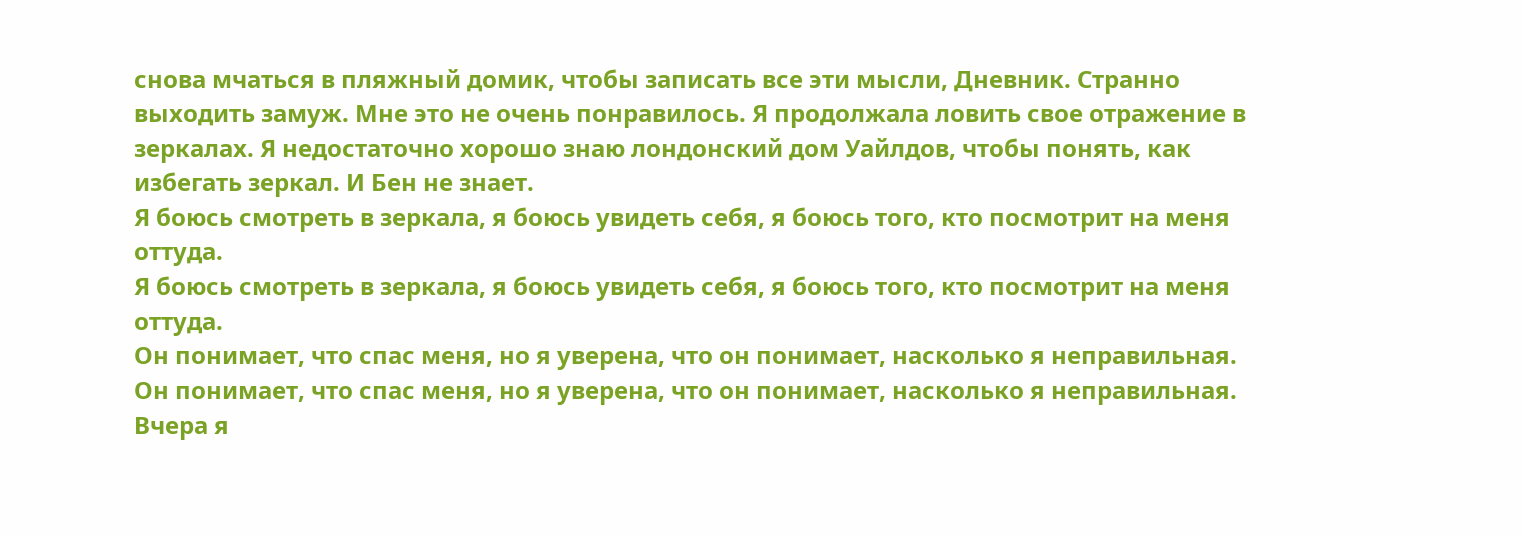снова мчаться в пляжный домик, чтобы записать все эти мысли, Дневник. Странно выходить замуж. Мне это не очень понравилось. Я продолжала ловить свое отражение в зеркалах. Я недостаточно хорошо знаю лондонский дом Уайлдов, чтобы понять, как избегать зеркал. И Бен не знает.
Я боюсь смотреть в зеркала, я боюсь увидеть себя, я боюсь того, кто посмотрит на меня оттуда.
Я боюсь смотреть в зеркала, я боюсь увидеть себя, я боюсь того, кто посмотрит на меня оттуда.
Он понимает, что спас меня, но я уверена, что он понимает, насколько я неправильная.
Он понимает, что спас меня, но я уверена, что он понимает, насколько я неправильная.
Вчера я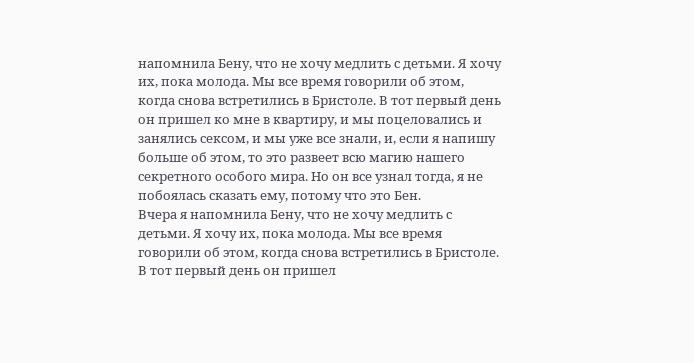напомнила Бену, что не хочу медлить с детьми. Я хочу их, пока молода. Мы все время говорили об этом, когда снова встретились в Бристоле. В тот первый день он пришел ко мне в квартиру, и мы поцеловались и занялись сексом, и мы уже все знали, и, если я напишу больше об этом, то это развеет всю магию нашего секретного особого мира. Но он все узнал тогда, я не побоялась сказать ему, потому что это Бен.
Вчера я напомнила Бену, что не хочу медлить с детьми. Я хочу их, пока молода. Мы все время говорили об этом, когда снова встретились в Бристоле. В тот первый день он пришел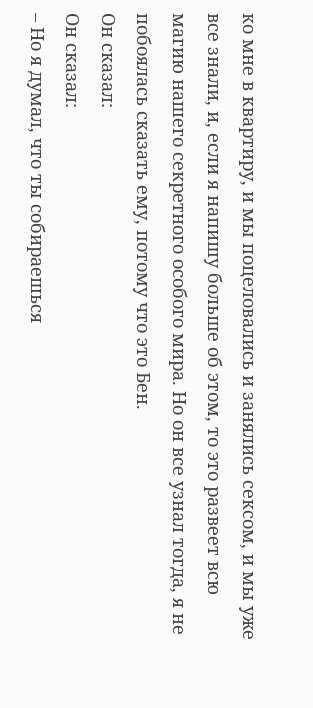ко мне в квартиру, и мы поцеловались и занялись сексом, и мы уже все знали, и, если я напишу больше об этом, то это развеет всю магию нашего секретного особого мира. Но он все узнал тогда, я не побоялась сказать ему, потому что это Бен.
Он сказал:
Он сказал:
– Но я думал, что ты собираешься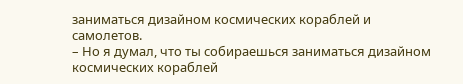заниматься дизайном космических кораблей и самолетов.
– Но я думал, что ты собираешься заниматься дизайном космических кораблей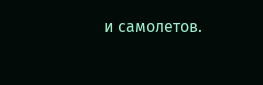и самолетов.